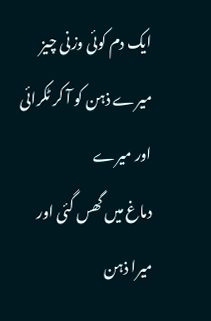ایک دم کوئی وزنی چیز میرے ذہن کو آ کر ٹکرائی اور میرے
دماغ میں گھس گئی اور میرا ذہن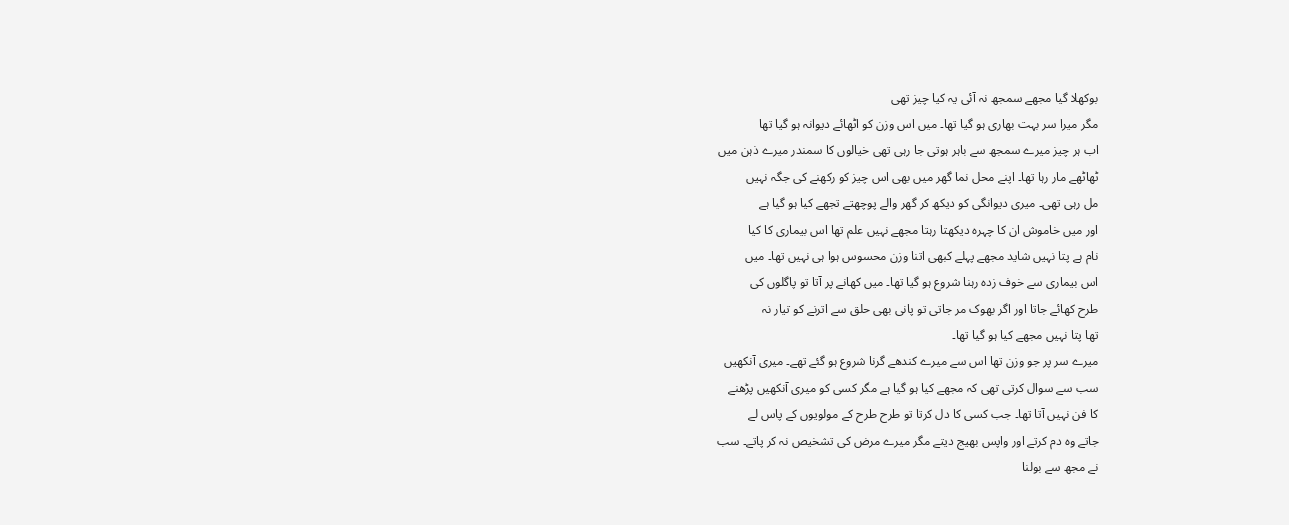بوکھلا گیا مجھے سمجھ نہ آئی یہ کیا چیز تھی
مگر میرا سر بہت بھاری ہو گیا تھا۔ میں اس وزن کو اٹھائے دیوانہ ہو گیا تھا
اب ہر چیز میرے سمجھ سے باہر ہوتی جا رہی تھی خیالوں کا سمندر میرے ذہن میں
ٹھاٹھے مار رہا تھا۔ اپنے محل نما گھر میں بھی اس چیز کو رکھنے کی جگہ نہیں
مل رہی تھی۔ میری دیوانگی کو دیکھ کر گھر والے پوچھتے تجھے کیا ہو گیا ہے
اور میں خاموش ان کا چہرہ دیکھتا رہتا مجھے نہیں علم تھا اس بیماری کا کیا
نام ہے پتا نہیں شاید مجھے پہلے کبھی اتنا وزن محسوس ہوا ہی نہیں تھا۔ میں
اس بیماری سے خوف زدہ رہنا شروع ہو گیا تھا۔ میں کھانے پر آتا تو پاگلوں کی
طرح کھائے جاتا اور اگر بھوک مر جاتی تو پانی بھی حلق سے اترنے کو تیار نہ
تھا پتا نہیں مجھے کیا ہو گیا تھا۔
میرے سر پر جو وزن تھا اس سے میرے کندھے گرنا شروع ہو گئے تھے۔ میری آنکھیں
سب سے سوال کرتی تھی کہ مجھے کیا ہو گیا ہے مگر کسی کو میری آنکھیں پڑھنے
کا فن نہیں آتا تھا۔ جب کسی کا دل کرتا تو طرح طرح کے مولویوں کے پاس لے
جاتے وہ دم کرتے اور واپس بھیج دیتے مگر میرے مرض کی تشخیص نہ کر پاتے۔ سب
نے مجھ سے بولنا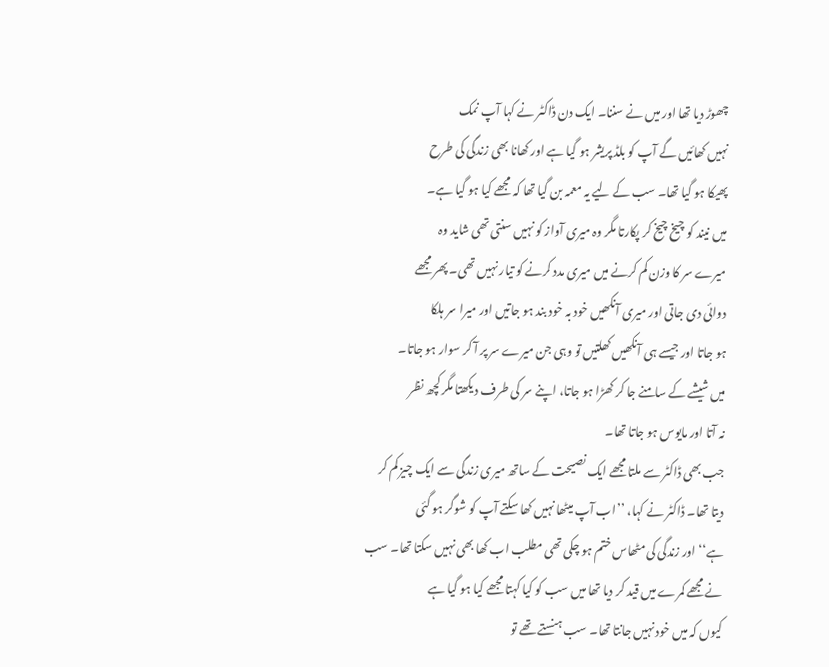چھوڑ دیا تھا اور میں نے سننا۔ ایک دن ڈاکٹر نے کہا آپ نمک
نہیں کھائیں گے آپ کو بلڈ پریشر ہو گیا ہے اور کھانا بھی زندگی کی طرح
پھیکا ہو گیا تھا۔ سب کے لیے یہ معمہ بن گیا تھا کہ مجھے کیا ہو گیا ہے۔
میں نیند کو چیخ چیخ کر پکارتا مگر وہ میری آواز کو نہیں سنتی تھی شاید وہ
میرے سر کا وزن کم کرنے میں میری مدد کرنے کو تیار نہیں تھی۔ پھر مجھے
دوائی دی جاتی اور میری آنکھیں خود بہ خود بند ہو جاتیں اور میرا سر ہلکا
ہو جاتا اور جیسے ہی آنکھیں کھلتیں تو وہی جن میرے سر پر آ کر سوار ہو جاتا۔
میں شیشے کے سامنے جا کر کھڑا ہو جاتا، اپنے سر کی طرف دیکھتا مگر کچھ نظر
نہ آتا اور مایوس ہو جاتا تھا۔
جب بھی ڈاکٹر سے ملتا مجھے ایک نصیحت کے ساتھ میری زندگی سے ایک چیز کم کر
دیتا تھا۔ ڈاکٹر نے کہا، ’’اب آپ میٹھا نہیں کھا سکتے آپ کو شوگر ہو گئی
ہے‘‘ اور زندگی کی مٹھاس ختم ہو چکی تھی مطلب اب کھا بھی نہیں سکتا تھا۔ سب
نے مجھے کمرے میں قید کر دیا تھا میں سب کو کیا کہتا مجھے کیا ہو گیا ہے
کیوں کہ میں خود نہیں جانتا تھا۔ سب ہنستے تھے تو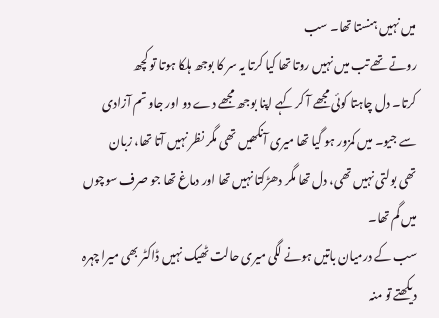میں نہیں ہنستا تھا۔ سب
روتے تھے تب میں نہیں روتا تھا کیا کرتا یہ سر کا بوجھ ہلکا ہوتا تو کچھ
کرتا۔ دل چاہتا کوئی مجھے آ کر کہے اپنا بوجھ مجھے دے دو اور جاو تم آزادی
سے جیو۔ میں کمزور ہو گیا تھا میری آنکھیں تھی مگر نظر نہیں آتا تھا، زبان
تھی بولتی نہیں تھی، دل تھا مگر دھڑکتا نہیں تھا اور دماغ تھا جو صرف سوچوں
میں گم تھا۔
سب کے درمیان باتیں ہونے لگی میری حالت ٹھیک نہیں ڈاکٹر بھی میرا چہرہ
دیکھتے تو منہ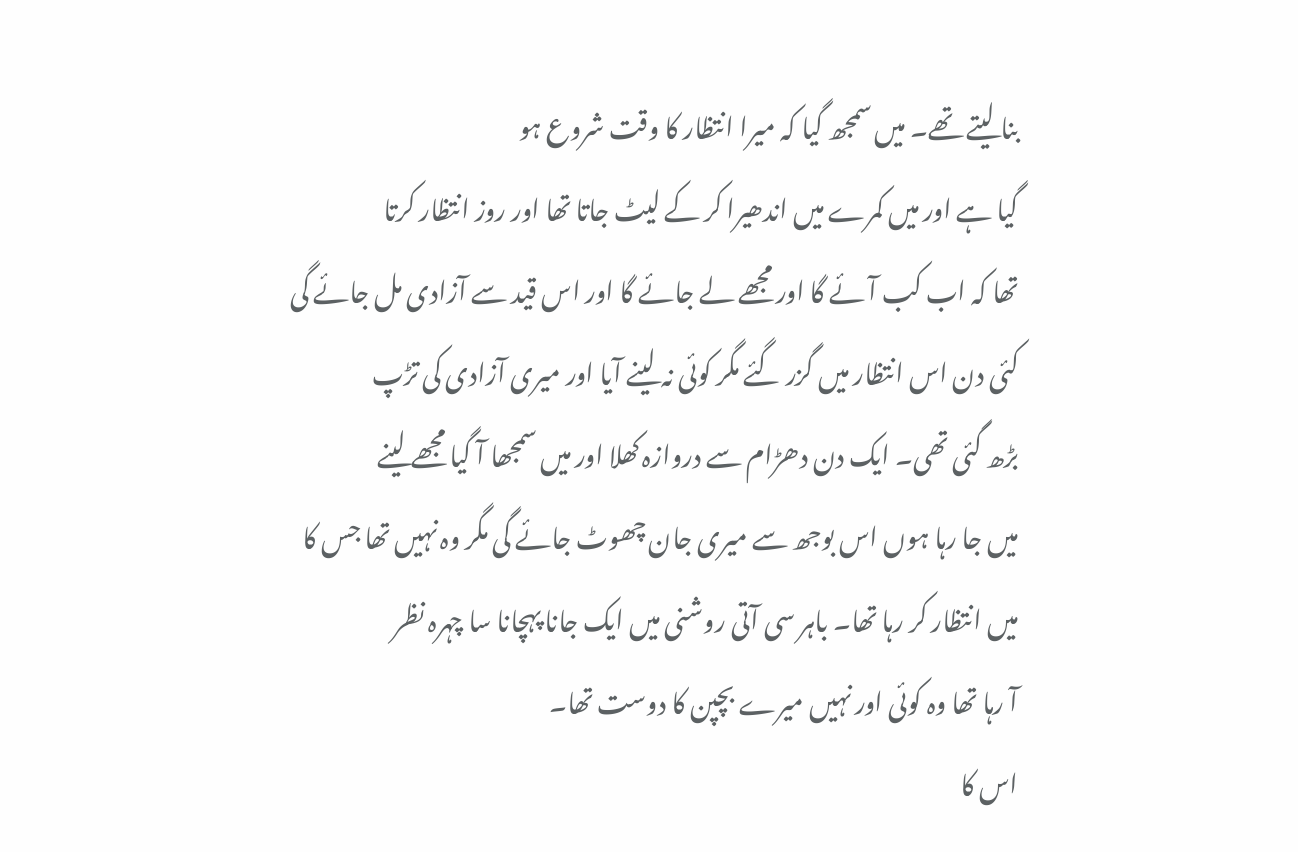بنا لیتے تھے۔ میں سمجھ گیا کہ میرا انتظار کا وقت شروع ہو
گیا ہے اور میں کمرے میں اندھیرا کر کے لیٹ جاتا تھا اور روز انتظار کرتا
تھا کہ اب کب آئے گا اور مجھے لے جائے گا اور اس قید سے آزادی مل جائے گی
کئی دن اس انتظار میں گزر گئے مگر کوئی نہ لینے آیا اور میری آزادی کی تڑپ
بڑھ گئی تھی۔ ایک دن دھڑام سے دروازہ کھلا اور میں سمجھا آ گیا مجھے لینے
میں جا رہا ہوں اس بوجھ سے میری جان چھوٹ جائے گی مگر وہ نہیں تھا جس کا
میں انتظار کر رہا تھا۔ باہر سی آتی روشنی میں ایک جانا پہچانا سا چہرہ نظر
آ رہا تھا وہ کوئی اور نہیں میرے بچپن کا دوست تھا۔
اس کا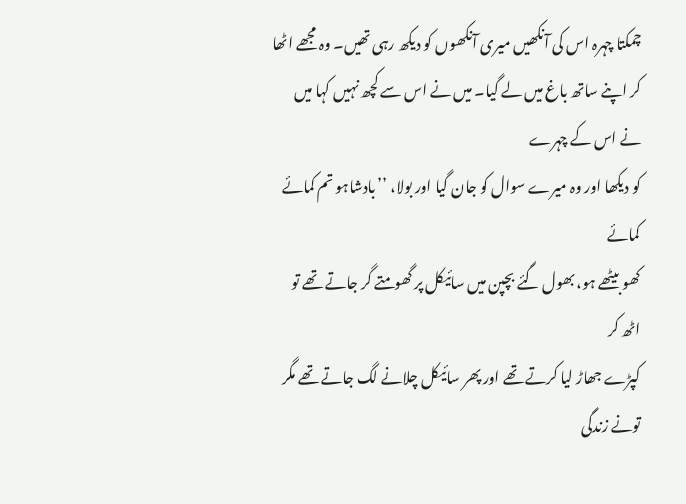چمکتا چہرہ اس کی آنکھیں میری آنکھوں کو دیکھ رہی تھیں۔ وہ مجھے اٹھا
کر اپنے ساتھ باغ میں لے گیا۔ میں نے اس سے کچھ نہیں کہا میں نے اس کے چہرے
کو دیکھا اور وہ میرے سوال کو جان گیا اور بولا، ’’بادشاہو تم کمائے کمائے
کھو بیٹھے ہو، بھول گئے بچپن میں سائیکل پر گھومتے گر جاتے تھے تو اٹھ کر
کپڑے جھاڑ لیا کرتے تھے اور پھر سائیکل چلانے لگ جاتے تھے مگر تونے زندگی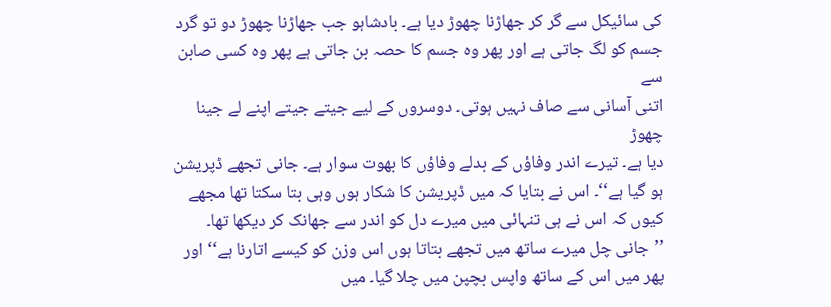کی سائیکل سے گر کر جھاڑنا چھوڑ دیا ہے۔ بادشاہو جب جھاڑنا چھوڑ دو تو گرد
جسم کو لگ جاتی ہے اور پھر وہ جسم کا حصہ بن جاتی ہے پھر وہ کسی صابن سے
اتنی آسانی سے صاف نہیں ہوتی۔ دوسروں کے لیے جیتے جیتے اپنے لے جینا چھوڑ
دیا ہے۔ تیرے اندر وفاؤں کے بدلے وفاؤں کا بھوت سوار ہے۔ جانی تجھے ڈپریشن
ہو گیا ہے‘‘۔ اس نے بتایا کہ میں ڈپریشن کا شکار ہوں وہی بتا سکتا تھا مجھے
کیوں کہ اس نے ہی تنہائی میں میرے دل کو اندر سے جھانک کر دیکھا تھا۔
’’جانی چل میرے ساتھ میں تجھے بتاتا ہوں اس وزن کو کیسے اتارنا ہے‘‘ اور
پھر میں اس کے ساتھ واپس بچپن میں چلا گیا۔ میں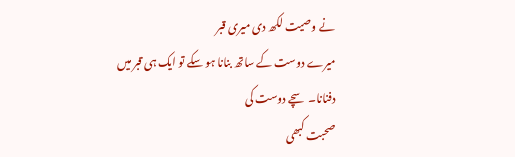نے وصیت لکھ دی میری قبر
میرے دوست کے ساتھ بنانا ہو سکے تو ایک ہی قبر میں دفنانا۔ سچے دوست کی
صحبت کبھی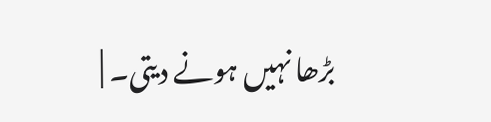بڑھا نہیں ہونے دیتی۔ |